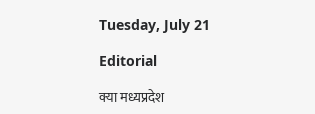Tuesday, July 21

Editorial

क्या मध्यप्रदेश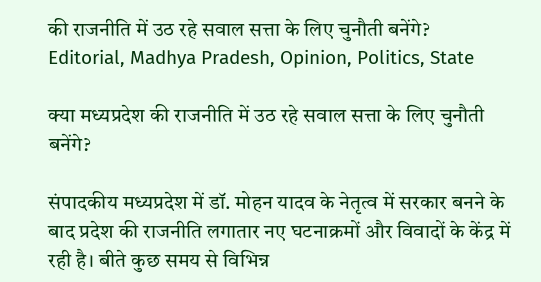की राजनीति में उठ रहे सवाल सत्ता के लिए चुनौती बनेंगे?
Editorial, Madhya Pradesh, Opinion, Politics, State

क्या मध्यप्रदेश की राजनीति में उठ रहे सवाल सत्ता के लिए चुनौती बनेंगे?

संपादकीय मध्यप्रदेश में डॉ. मोहन यादव के नेतृत्व में सरकार बनने के बाद प्रदेश की राजनीति लगातार नए घटनाक्रमों और विवादों के केंद्र में रही है। बीते कुछ समय से विभिन्न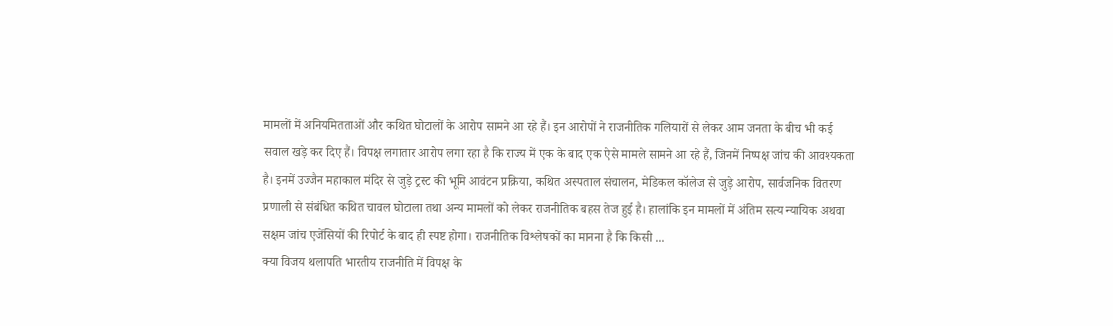मामलों में अनियमितताओं और कथित घोटालों के आरोप सामने आ रहे हैं। इन आरोपों ने राजनीतिक गलियारों से लेकर आम जनता के बीच भी कई सवाल खड़े कर दिए हैं। विपक्ष लगातार आरोप लगा रहा है कि राज्य में एक के बाद एक ऐसे मामले सामने आ रहे हैं, जिनमें निष्पक्ष जांच की आवश्यकता है। इनमें उज्जैन महाकाल मंदिर से जुड़े ट्रस्ट की भूमि आवंटन प्रक्रिया, कथित अस्पताल संचालन, मेडिकल कॉलेज से जुड़े आरोप, सार्वजनिक वितरण प्रणाली से संबंधित कथित चावल घोटाला तथा अन्य मामलों को लेकर राजनीतिक बहस तेज हुई है। हालांकि इन मामलों में अंतिम सत्य न्यायिक अथवा सक्षम जांच एजेंसियों की रिपोर्ट के बाद ही स्पष्ट होगा। राजनीतिक विश्लेषकों का मानना है कि किसी ...
क्या विजय थलापति भारतीय राजनीति में विपक्ष के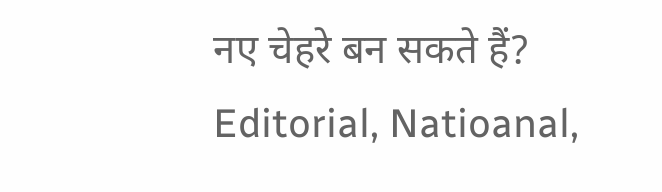नए चेहरे बन सकते हैं?
Editorial, Natioanal,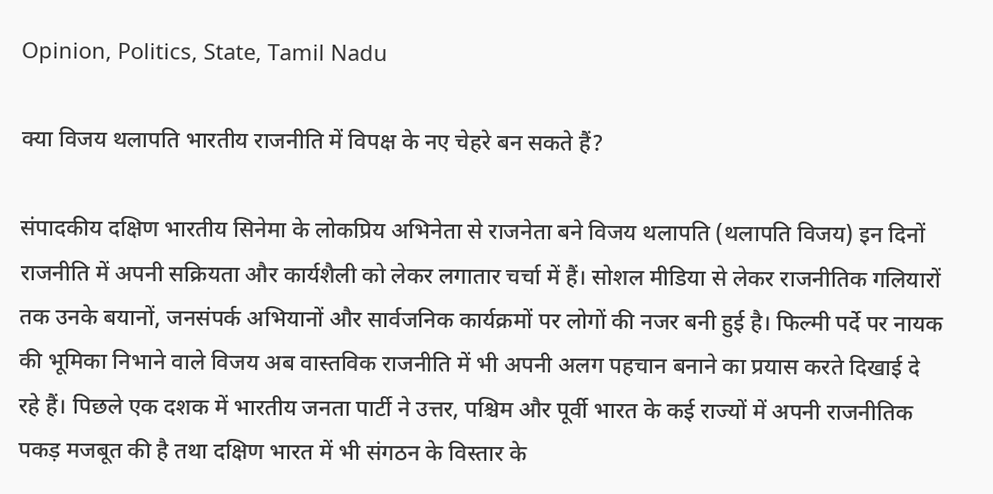Opinion, Politics, State, Tamil Nadu

क्या विजय थलापति भारतीय राजनीति में विपक्ष के नए चेहरे बन सकते हैं?

संपादकीय दक्षिण भारतीय सिनेमा के लोकप्रिय अभिनेता से राजनेता बने विजय थलापति (थलापति विजय) इन दिनों राजनीति में अपनी सक्रियता और कार्यशैली को लेकर लगातार चर्चा में हैं। सोशल मीडिया से लेकर राजनीतिक गलियारों तक उनके बयानों, जनसंपर्क अभियानों और सार्वजनिक कार्यक्रमों पर लोगों की नजर बनी हुई है। फिल्मी पर्दे पर नायक की भूमिका निभाने वाले विजय अब वास्तविक राजनीति में भी अपनी अलग पहचान बनाने का प्रयास करते दिखाई दे रहे हैं। पिछले एक दशक में भारतीय जनता पार्टी ने उत्तर, पश्चिम और पूर्वी भारत के कई राज्यों में अपनी राजनीतिक पकड़ मजबूत की है तथा दक्षिण भारत में भी संगठन के विस्तार के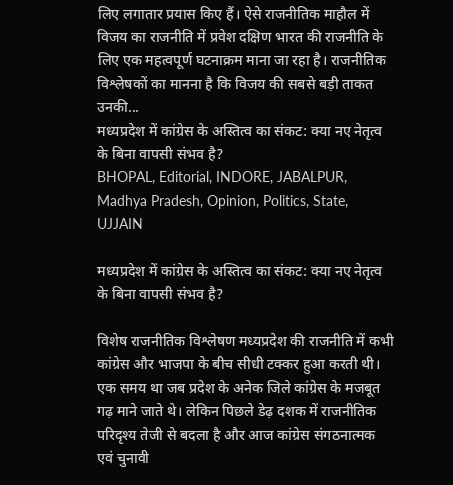लिए लगातार प्रयास किए हैं। ऐसे राजनीतिक माहौल में विजय का राजनीति में प्रवेश दक्षिण भारत की राजनीति के लिए एक महत्वपूर्ण घटनाक्रम माना जा रहा है। राजनीतिक विश्लेषकों का मानना है कि विजय की सबसे बड़ी ताकत उनकी...
मध्यप्रदेश में कांग्रेस के अस्तित्व का संकट: क्या नए नेतृत्व के बिना वापसी संभव है?
BHOPAL, Editorial, INDORE, JABALPUR, Madhya Pradesh, Opinion, Politics, State, UJJAIN

मध्यप्रदेश में कांग्रेस के अस्तित्व का संकट: क्या नए नेतृत्व के बिना वापसी संभव है?

विशेष राजनीतिक विश्लेषण मध्यप्रदेश की राजनीति में कभी कांग्रेस और भाजपा के बीच सीधी टक्कर हुआ करती थी। एक समय था जब प्रदेश के अनेक जिले कांग्रेस के मजबूत गढ़ माने जाते थे। लेकिन पिछले डेढ़ दशक में राजनीतिक परिदृश्य तेजी से बदला है और आज कांग्रेस संगठनात्मक एवं चुनावी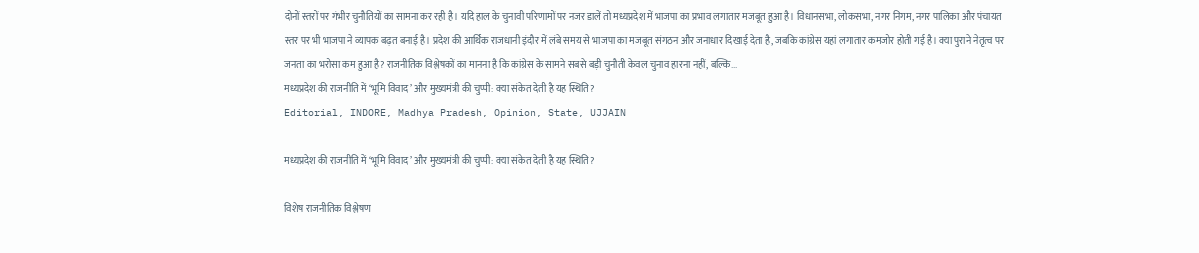दोनों स्तरों पर गंभीर चुनौतियों का सामना कर रही है। यदि हाल के चुनावी परिणामों पर नजर डालें तो मध्यप्रदेश में भाजपा का प्रभाव लगातार मजबूत हुआ है। विधानसभा, लोकसभा, नगर निगम, नगर पालिका और पंचायत स्तर पर भी भाजपा ने व्यापक बढ़त बनाई है। प्रदेश की आर्थिक राजधानी इंदौर में लंबे समय से भाजपा का मजबूत संगठन और जनाधार दिखाई देता है, जबकि कांग्रेस यहां लगातार कमजोर होती गई है। क्या पुराने नेतृत्व पर जनता का भरोसा कम हुआ है? राजनीतिक विश्लेषकों का मानना है कि कांग्रेस के सामने सबसे बड़ी चुनौती केवल चुनाव हारना नहीं, बल्कि...
मध्यप्रदेश की राजनीति में ‘भूमि विवाद’ और मुख्यमंत्री की चुप्पी: क्या संकेत देती है यह स्थिति?
Editorial, INDORE, Madhya Pradesh, Opinion, State, UJJAIN

मध्यप्रदेश की राजनीति में ‘भूमि विवाद’ और मुख्यमंत्री की चुप्पी: क्या संकेत देती है यह स्थिति?

विशेष राजनीतिक विश्लेषण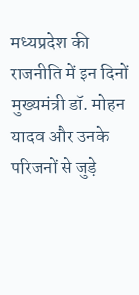मध्यप्रदेश की राजनीति में इन दिनों मुख्यमंत्री डॉ. मोहन यादव और उनके परिजनों से जुड़े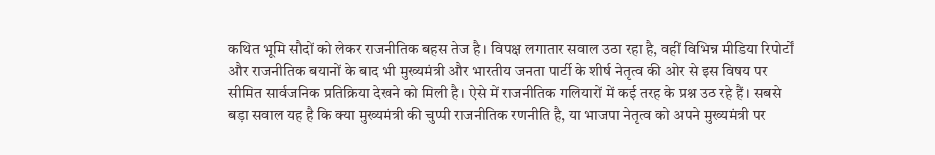कथित भूमि सौदों को लेकर राजनीतिक बहस तेज है। विपक्ष लगातार सवाल उठा रहा है, वहीं विभिन्न मीडिया रिपोर्टों और राजनीतिक बयानों के बाद भी मुख्यमंत्री और भारतीय जनता पार्टी के शीर्ष नेतृत्व की ओर से इस विषय पर सीमित सार्वजनिक प्रतिक्रिया देखने को मिली है। ऐसे में राजनीतिक गलियारों में कई तरह के प्रश्न उठ रहे हैं। सबसे बड़ा सवाल यह है कि क्या मुख्यमंत्री की चुप्पी राजनीतिक रणनीति है, या भाजपा नेतृत्व को अपने मुख्यमंत्री पर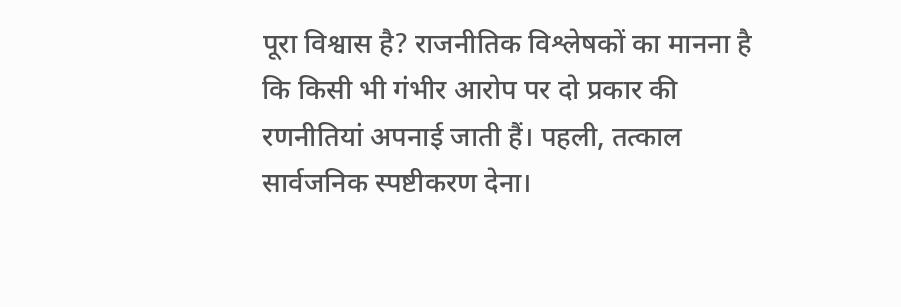पूरा विश्वास है? राजनीतिक विश्लेषकों का मानना है कि किसी भी गंभीर आरोप पर दो प्रकार की रणनीतियां अपनाई जाती हैं। पहली, तत्काल सार्वजनिक स्पष्टीकरण देना।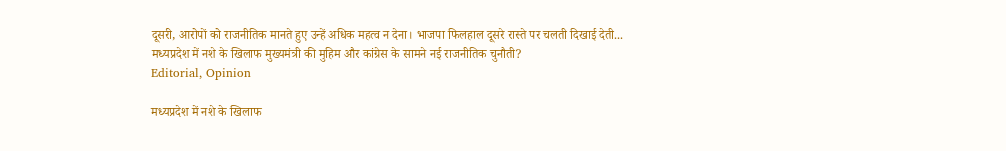दूसरी, आरोपों को राजनीतिक मानते हुए उन्हें अधिक महत्व न देना। भाजपा फिलहाल दूसरे रास्ते पर चलती दिखाई देती...
मध्यप्रदेश में नशे के खिलाफ मुख्यमंत्री की मुहिम और कांग्रेस के सामने नई राजनीतिक चुनौती?
Editorial, Opinion

मध्यप्रदेश में नशे के खिलाफ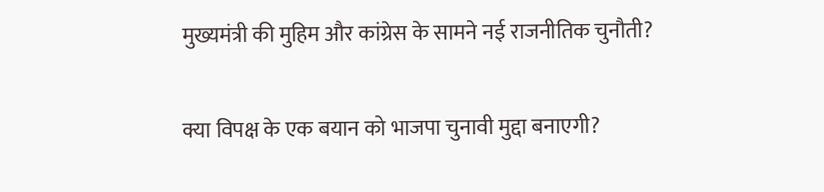मुख्यमंत्री की मुहिम और कांग्रेस के सामने नई राजनीतिक चुनौती?

क्या विपक्ष के एक बयान को भाजपा चुनावी मुद्दा बनाएगी?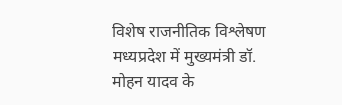विशेष राजनीतिक विश्लेषण मध्यप्रदेश में मुख्यमंत्री डॉ. मोहन यादव के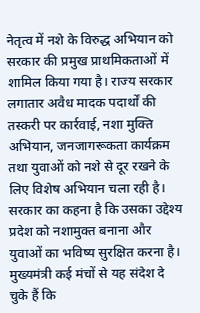नेतृत्व में नशे के विरुद्ध अभियान को सरकार की प्रमुख प्राथमिकताओं में शामिल किया गया है। राज्य सरकार लगातार अवैध मादक पदार्थों की तस्करी पर कार्रवाई, नशा मुक्ति अभियान, जनजागरूकता कार्यक्रम तथा युवाओं को नशे से दूर रखने के लिए विशेष अभियान चला रही है। सरकार का कहना है कि उसका उद्देश्य प्रदेश को नशामुक्त बनाना और युवाओं का भविष्य सुरक्षित करना है। मुख्यमंत्री कई मंचों से यह संदेश दे चुके हैं कि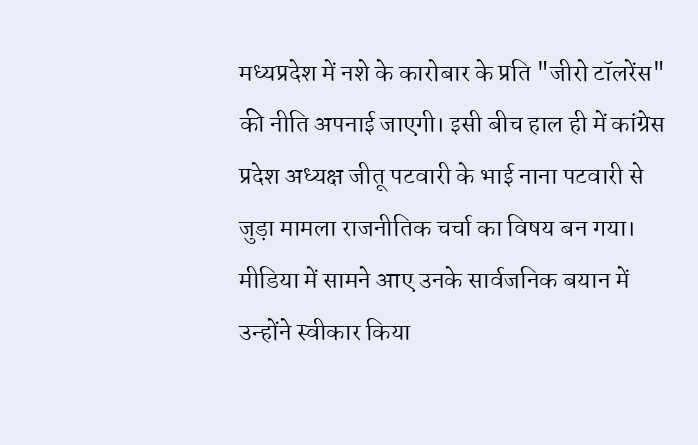मध्यप्रदेश में नशे के कारोबार के प्रति "जीरो टॉलरेंस" की नीति अपनाई जाएगी। इसी बीच हाल ही में कांग्रेस प्रदेश अध्यक्ष जीतू पटवारी के भाई नाना पटवारी से जुड़ा मामला राजनीतिक चर्चा का विषय बन गया। मीडिया में सामने आए उनके सार्वजनिक बयान में उन्होंने स्वीकार किया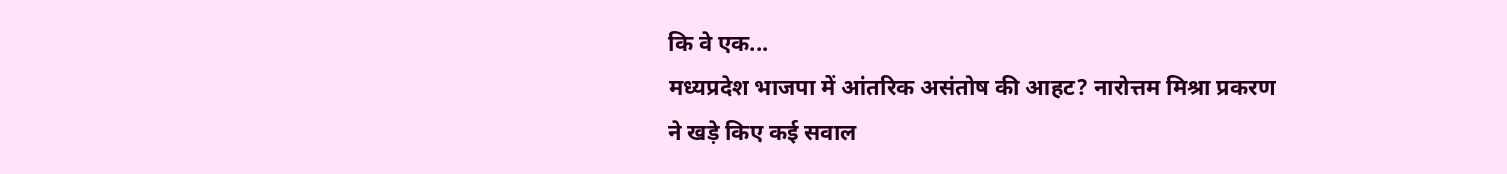कि वे एक...
मध्यप्रदेश भाजपा में आंतरिक असंतोष की आहट? नारोत्तम मिश्रा प्रकरण ने खड़े किए कई सवाल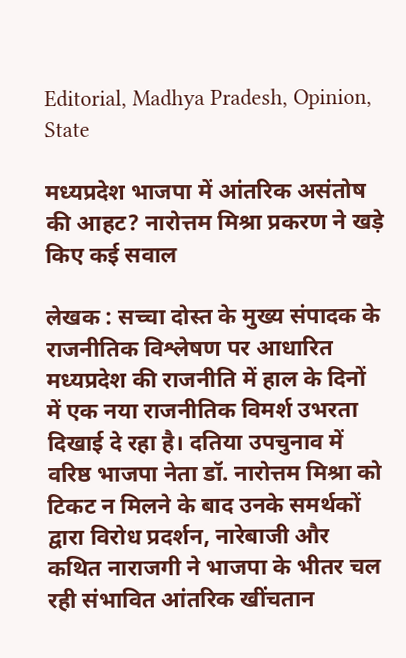Editorial, Madhya Pradesh, Opinion, State

मध्यप्रदेश भाजपा में आंतरिक असंतोष की आहट? नारोत्तम मिश्रा प्रकरण ने खड़े किए कई सवाल

लेखक : सच्‍चा दोस्त के मुख्य संपादक के राजनीतिक विश्लेषण पर आधारित मध्यप्रदेश की राजनीति में हाल के दिनों में एक नया राजनीतिक विमर्श उभरता दिखाई दे रहा है। दतिया उपचुनाव में वरिष्ठ भाजपा नेता डॉ. नारोत्तम मिश्रा को टिकट न मिलने के बाद उनके समर्थकों द्वारा विरोध प्रदर्शन, नारेबाजी और कथित नाराजगी ने भाजपा के भीतर चल रही संभावित आंतरिक खींचतान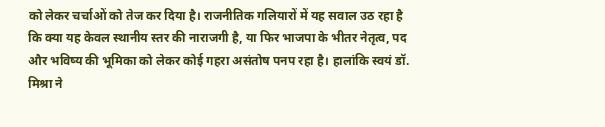को लेकर चर्चाओं को तेज कर दिया है। राजनीतिक गलियारों में यह सवाल उठ रहा है कि क्या यह केवल स्थानीय स्तर की नाराजगी है, या फिर भाजपा के भीतर नेतृत्व, पद और भविष्य की भूमिका को लेकर कोई गहरा असंतोष पनप रहा है। हालांकि स्वयं डॉ. मिश्रा ने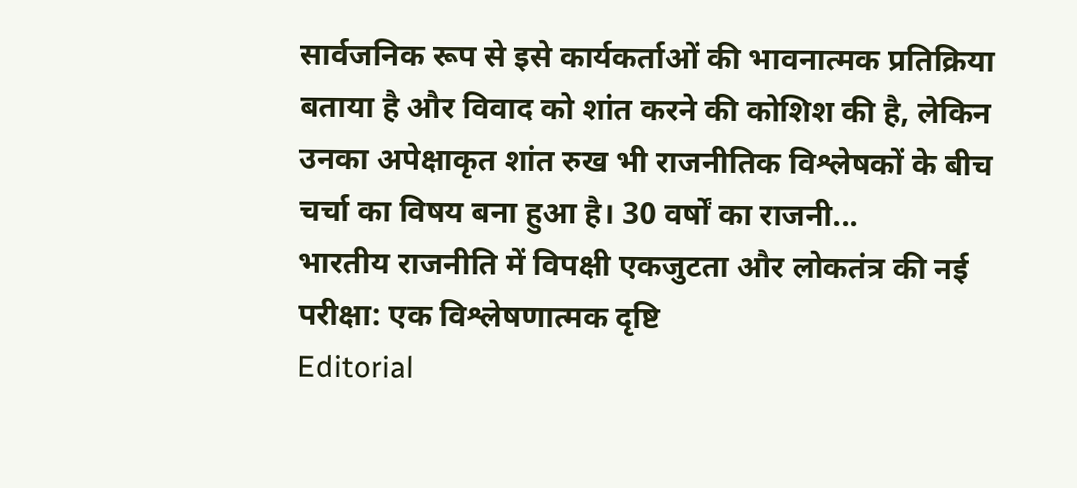सार्वजनिक रूप से इसे कार्यकर्ताओं की भावनात्मक प्रतिक्रिया बताया है और विवाद को शांत करने की कोशिश की है, लेकिन उनका अपेक्षाकृत शांत रुख भी राजनीतिक विश्लेषकों के बीच चर्चा का विषय बना हुआ है। 30 वर्षों का राजनी...
भारतीय राजनीति में विपक्षी एकजुटता और लोकतंत्र की नई परीक्षा: एक विश्लेषणात्मक दृष्टि
Editorial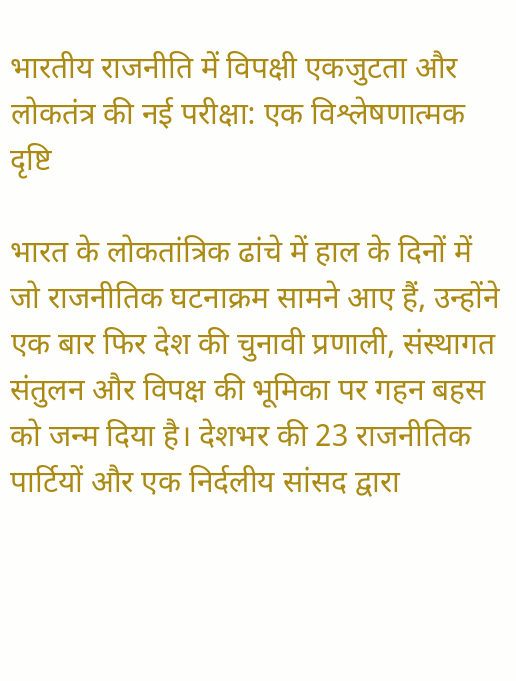भारतीय राजनीति में विपक्षी एकजुटता और लोकतंत्र की नई परीक्षा: एक विश्लेषणात्मक दृष्टि

भारत के लोकतांत्रिक ढांचे में हाल के दिनों में जो राजनीतिक घटनाक्रम सामने आए हैं, उन्होंने एक बार फिर देश की चुनावी प्रणाली, संस्थागत संतुलन और विपक्ष की भूमिका पर गहन बहस को जन्म दिया है। देशभर की 23 राजनीतिक पार्टियों और एक निर्दलीय सांसद द्वारा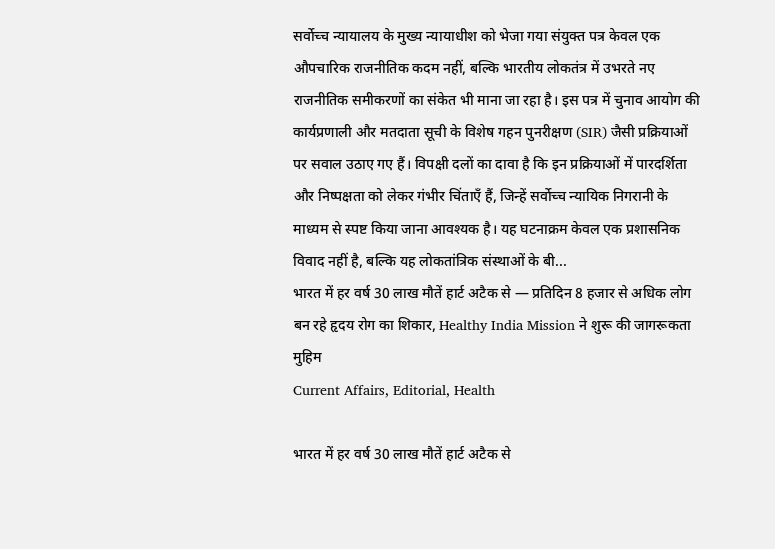सर्वोच्च न्यायालय के मुख्य न्यायाधीश को भेजा गया संयुक्त पत्र केवल एक औपचारिक राजनीतिक कदम नहीं, बल्कि भारतीय लोकतंत्र में उभरते नए राजनीतिक समीकरणों का संकेत भी माना जा रहा है। इस पत्र में चुनाव आयोग की कार्यप्रणाली और मतदाता सूची के विशेष गहन पुनरीक्षण (SIR) जैसी प्रक्रियाओं पर सवाल उठाए गए हैं। विपक्षी दलों का दावा है कि इन प्रक्रियाओं में पारदर्शिता और निष्पक्षता को लेकर गंभीर चिंताएँ हैं, जिन्हें सर्वोच्च न्यायिक निगरानी के माध्यम से स्पष्ट किया जाना आवश्यक है। यह घटनाक्रम केवल एक प्रशासनिक विवाद नहीं है, बल्कि यह लोकतांत्रिक संस्थाओं के बी...
भारत में हर वर्ष 30 लाख मौतें हार्ट अटैक से — प्रतिदिन 8 हजार से अधिक लोग बन रहे हृदय रोग का शिकार, Healthy India Mission ने शुरू की जागरूकता मुहिम
Current Affairs, Editorial, Health

भारत में हर वर्ष 30 लाख मौतें हार्ट अटैक से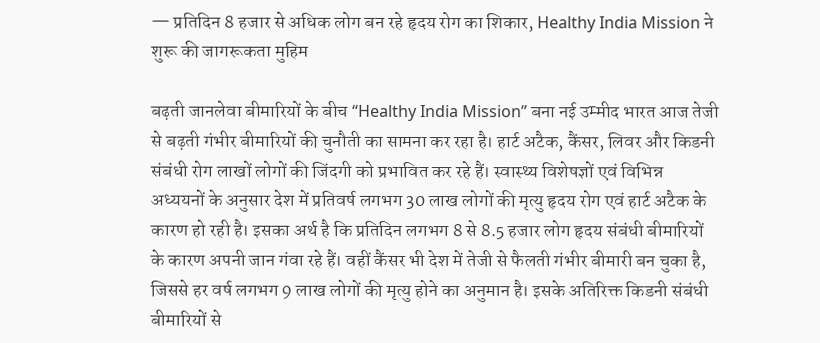— प्रतिदिन 8 हजार से अधिक लोग बन रहे हृदय रोग का शिकार, Healthy India Mission ने शुरू की जागरूकता मुहिम

बढ़ती जानलेवा बीमारियों के बीच “Healthy India Mission” बना नई उम्मीद भारत आज तेजी से बढ़ती गंभीर बीमारियों की चुनौती का सामना कर रहा है। हार्ट अटैक, कैंसर, लिवर और किडनी संबंधी रोग लाखों लोगों की जिंदगी को प्रभावित कर रहे हैं। स्वास्थ्य विशेषज्ञों एवं विभिन्न अध्ययनों के अनुसार देश में प्रतिवर्ष लगभग 30 लाख लोगों की मृत्यु हृदय रोग एवं हार्ट अटैक के कारण हो रही है। इसका अर्थ है कि प्रतिदिन लगभग 8 से 8.5 हजार लोग हृदय संबंधी बीमारियों के कारण अपनी जान गंवा रहे हैं। वहीं कैंसर भी देश में तेजी से फैलती गंभीर बीमारी बन चुका है, जिससे हर वर्ष लगभग 9 लाख लोगों की मृत्यु होने का अनुमान है। इसके अतिरिक्त किडनी संबंधी बीमारियों से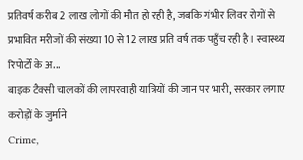प्रतिवर्ष करीब 2 लाख लोगों की मौत हो रही है, जबकि गंभीर लिवर रोगों से प्रभावित मरीजों की संख्या 10 से 12 लाख प्रति वर्ष तक पहुँच रही है। स्वास्थ्य रिपोर्टों के अ...
बाइक टैक्सी चालकों की लापरवाही यात्रियों की जान पर भारी, सरकार लगाए करोड़ों के जुर्माने
Crime,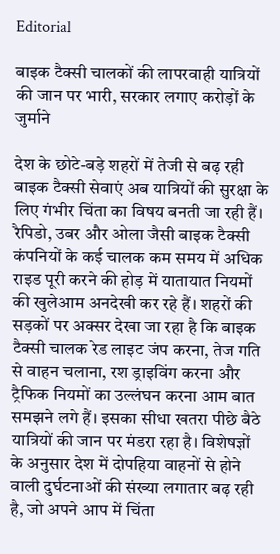Editorial

बाइक टैक्सी चालकों की लापरवाही यात्रियों की जान पर भारी, सरकार लगाए करोड़ों के जुर्माने

देश के छोटे-बड़े शहरों में तेजी से बढ़ रही बाइक टैक्सी सेवाएं अब यात्रियों की सुरक्षा के लिए गंभीर चिंता का विषय बनती जा रही हैं। रैपिडो, उबर और ओला जैसी बाइक टैक्सी कंपनियों के कई चालक कम समय में अधिक राइड पूरी करने की होड़ में यातायात नियमों की खुलेआम अनदेखी कर रहे हैं। शहरों की सड़कों पर अक्सर देखा जा रहा है कि बाइक टैक्सी चालक रेड लाइट जंप करना, तेज गति से वाहन चलाना, रश ड्राइविंग करना और ट्रैफिक नियमों का उल्लंघन करना आम बात समझने लगे हैं। इसका सीधा खतरा पीछे बैठे यात्रियों की जान पर मंडरा रहा है। विशेषज्ञों के अनुसार देश में दोपहिया वाहनों से होने वाली दुर्घटनाओं की संख्या लगातार बढ़ रही है, जो अपने आप में चिंता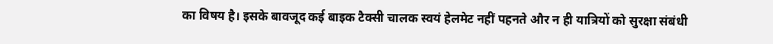का विषय है। इसके बावजूद कई बाइक टैक्सी चालक स्वयं हेलमेट नहीं पहनते और न ही यात्रियों को सुरक्षा संबंधी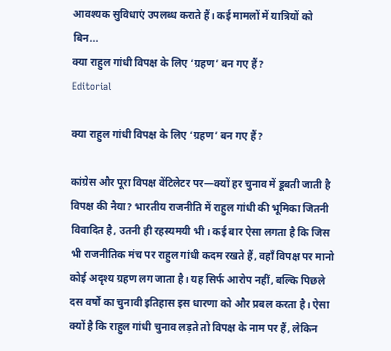आवश्यक सुविधाएं उपलब्ध कराते हैं। कई मामलों में यात्रियों को बिन...
क्या राहुल गांधी विपक्ष के लिए ‘ग्रहण’ बन गए हैं?
Editorial

क्या राहुल गांधी विपक्ष के लिए ‘ग्रहण’ बन गए हैं?

कांग्रेस और पूरा विपक्ष वेंटिलेटर पर—क्यों हर चुनाव में डूबती जाती है विपक्ष की नैया? भारतीय राजनीति में राहुल गांधी की भूमिका जितनी विवादित है, उतनी ही रहस्यमयी भी। कई बार ऐसा लगता है कि जिस भी राजनीतिक मंच पर राहुल गांधी कदम रखते हैं, वहाँ विपक्ष पर मानो कोई अदृश्य ग्रहण लग जाता है। यह सिर्फ आरोप नहीं, बल्कि पिछले दस वर्षों का चुनावी इतिहास इस धारणा को और प्रबल करता है। ऐसा क्यों है कि राहुल गांधी चुनाव लड़ते तो विपक्ष के नाम पर हैं, लेकिन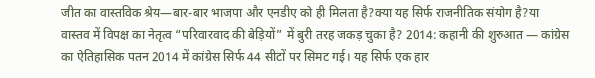जीत का वास्तविक श्रेय—बार-बार भाजपा और एनडीए को ही मिलता है?क्या यह सिर्फ राजनीतिक संयोग है?या वास्तव में विपक्ष का नेतृत्व “परिवारवाद की बेड़ियों” में बुरी तरह जकड़ चुका है? 2014: कहानी की शुरुआत — कांग्रेस का ऐतिहासिक पतन 2014 में कांग्रेस सिर्फ 44 सीटों पर सिमट गई। यह सिर्फ एक हार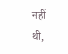नहीं थी,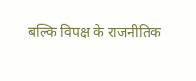बल्कि विपक्ष के राजनीतिक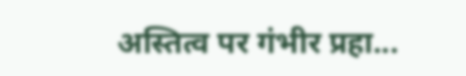अस्तित्व पर गंभीर प्रहा...